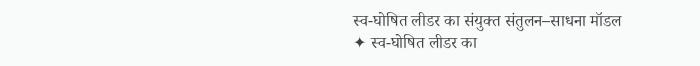स्व-घोषित लीडर का संयुक्त संतुलन–साधना मॉडल
✦ स्व-घोषित लीडर का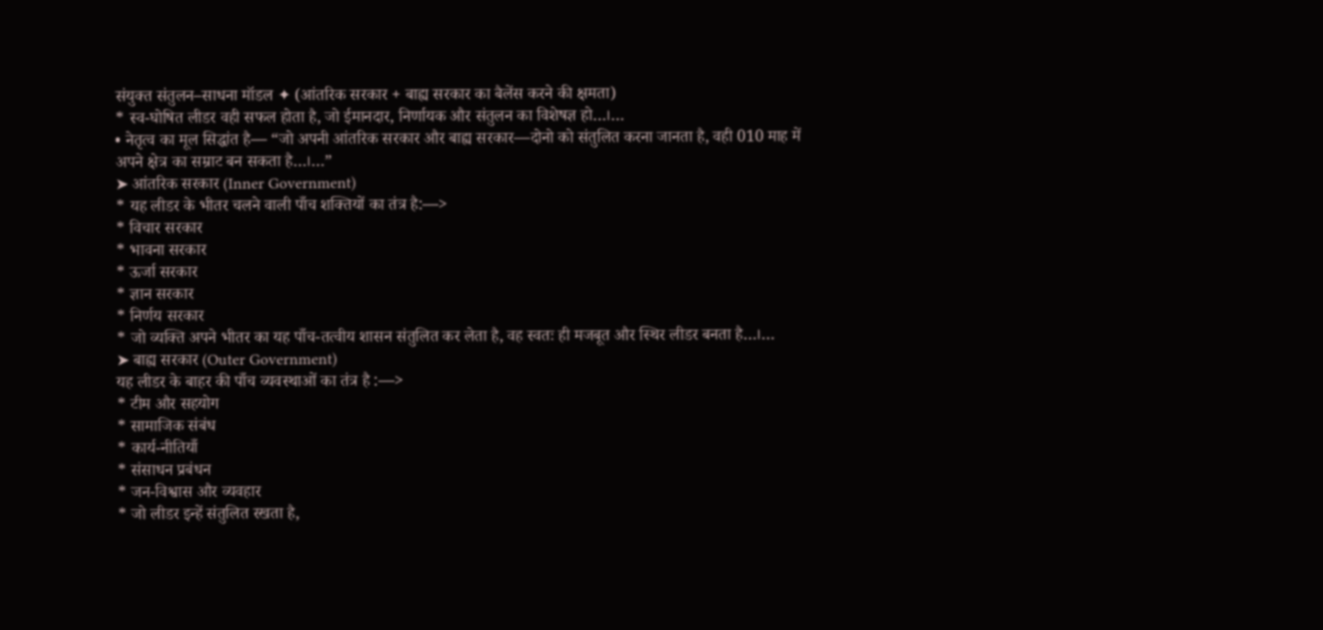संयुक्त संतुलन–साधना मॉडल ✦ (आंतरिक सरकार + बाह्य सरकार का बैलेंस करने की क्षमता)
* स्व-घोषित लीडर वही सफल होता है, जो ईमानदार, निर्णायक और संतुलन का विशेषज्ञ हो…।…
• नेतृत्व का मूल सिद्धांत है— “जो अपनी आंतरिक सरकार और बाह्य सरकार—दोनो को संतुलित करना जानता है, वही 010 माह में अपने क्षेत्र का सम्राट बन सकता है…।…”
➤ आंतरिक सरकार (Inner Government)
* यह लीडर के भीतर चलने वाली पाँच शक्तियों का तंत्र है:—>
* विचार सरकार
* भावना सरकार
* ऊर्जा सरकार
* ज्ञान सरकार
* निर्णय सरकार
* जो व्यक्ति अपने भीतर का यह पाँच-तत्वीय शासन संतुलित कर लेता है, वह स्वतः ही मजबूत और स्थिर लीडर बनता है…।…
➤ बाह्य सरकार (Outer Government)
यह लीडर के बाहर की पाँच व्यवस्थाओं का तंत्र है :—>
* टीम और सहयोग
* सामाजिक संबंध
* कार्य-नीतियाँ
* संसाधन प्रबंधन
* जन-विश्वास और व्यवहार
* जो लीडर इन्हें संतुलित रखता है,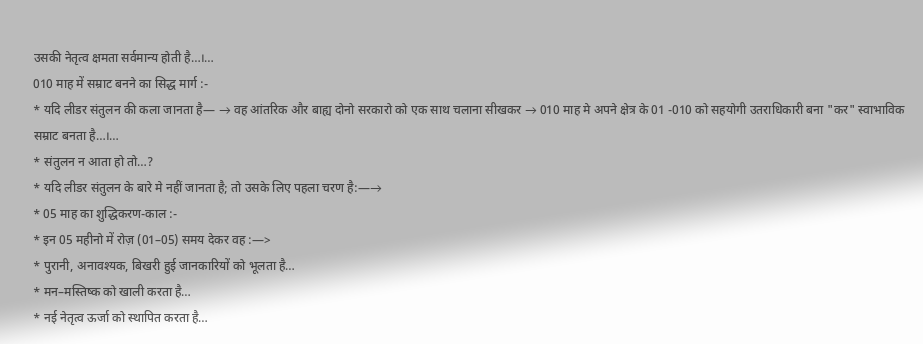उसकी नेतृत्व क्षमता सर्वमान्य होती है…।…
010 माह में सम्राट बनने का सिद्ध मार्ग :-
* यदि लीडर संतुलन की कला जानता है— → वह आंतरिक और बाह्य दोनो सरकारो को एक साथ चलाना सीखकर → 010 माह मे अपने क्षेत्र के 01 -010 को सहयोगी उतराधिकारी बना "कर" स्वाभाविक सम्राट बनता है…।…
* संतुलन न आता हो तो…?
* यदि लीडर संतुलन के बारे मे नहीं जानता है; तो उसके लिए पहला चरण है:—→
* 05 माह का शुद्धिकरण-काल :-
* इन 05 महीनो में रोज़ (01–05) समय देकर वह :—>
* पुरानी, अनावश्यक, बिखरी हुई जानकारियों को भूलता है…
* मन–मस्तिष्क को खाली करता है…
* नई नेतृत्व ऊर्जा को स्थापित करता है…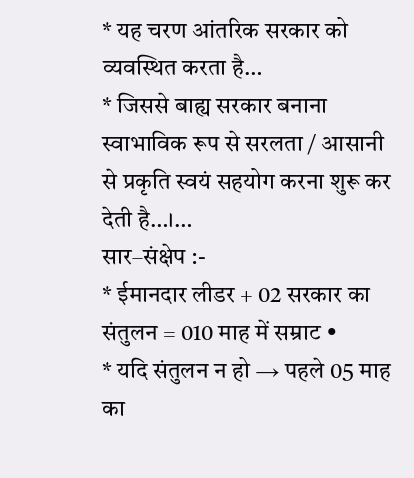* यह चरण आंतरिक सरकार को व्यवस्थित करता है…
* जिससे बाह्य सरकार बनाना स्वाभाविक रूप से सरलता / आसानी से प्रकृति स्वयं सहयोग करना शुरू कर देती है…।…
सार–संक्षेप :-
* ईमानदार लीडर + 02 सरकार का संतुलन = 010 माह में सम्राट •
* यदि संतुलन न हो → पहले 05 माह का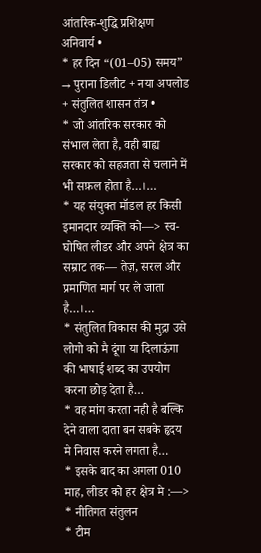आंतरिक-शुद्धि प्रशिक्षण अनिवार्य •
* हर दिन “(01–05) समय” → पुराना डिलीट + नया अपलोड + संतुलित शासन तंत्र •
* जो आंतरिक सरकार को संभाल लेता है, वही बाह्य सरकार को सहजता से चलाने में भी सफ़ल होता है…।…
* यह संयुक्त मॉडल हर किसी इमानदार व्यक्ति को—> स्व-घोषित लीडर और अपने क्षेत्र का सम्राट तक— तेज़, सरल और प्रमाणित मार्ग पर ले जाता है…।…
* संतुलित विकास की मुद्रा उसे लोगो को मै दूंगा या दिलाऊंगा की भाषाई शब्द का उपयोग करना छोड़ देता है…
* वह मांग करता नही है बल्कि देने वाला दाता बन सबके हृदय मे निवास करने लगता है…
* इसके बाद का अगला 010 माह, लीडर को हर क्षेत्र मे :—>
* नीतिगत संतुलन
* टीम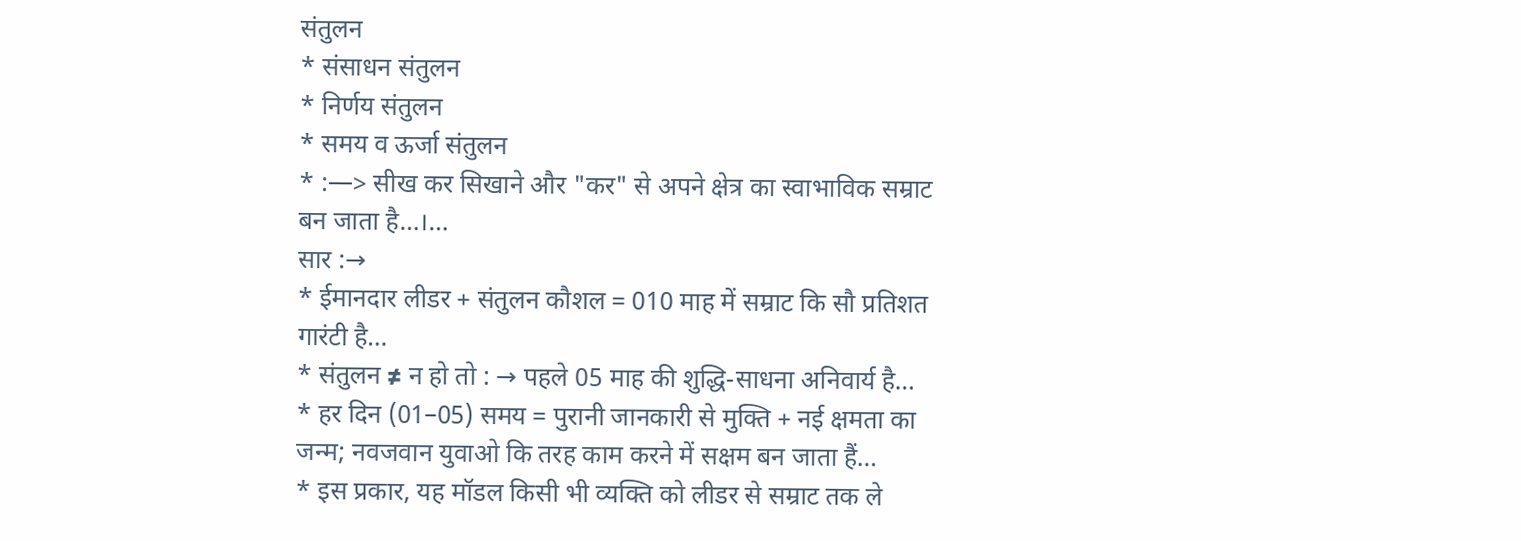संतुलन
* संसाधन संतुलन
* निर्णय संतुलन
* समय व ऊर्जा संतुलन
* :—> सीख कर सिखाने और "कर" से अपने क्षेत्र का स्वाभाविक सम्राट बन जाता है…।…
सार :→
* ईमानदार लीडर + संतुलन कौशल = 010 माह में सम्राट कि सौ प्रतिशत गारंटी है…
* संतुलन ≠ न हो तो : → पहले 05 माह की शुद्धि-साधना अनिवार्य है…
* हर दिन (01–05) समय = पुरानी जानकारी से मुक्ति + नई क्षमता का जन्म; नवजवान युवाओ कि तरह काम करने में सक्षम बन जाता हैं…
* इस प्रकार, यह मॉडल किसी भी व्यक्ति को लीडर से सम्राट तक ले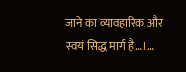जाने का व्यावहारिक और स्वयं सिद्ध मार्ग है…।…